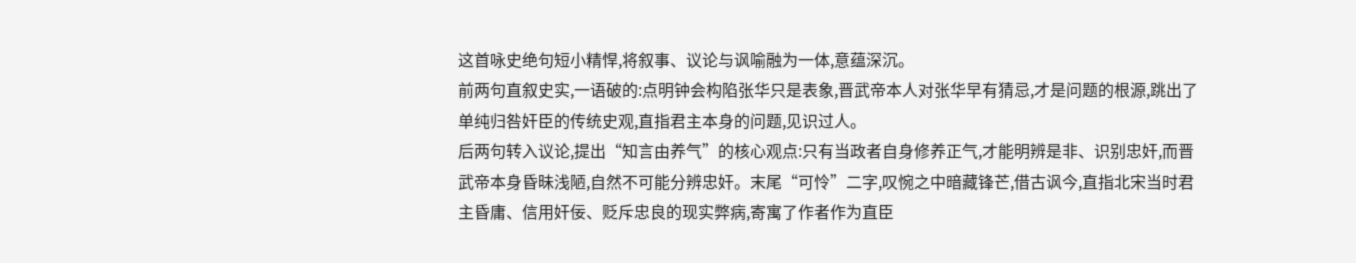这首咏史绝句短小精悍,将叙事、议论与讽喻融为一体,意蕴深沉。
前两句直叙史实,一语破的:点明钟会构陷张华只是表象,晋武帝本人对张华早有猜忌,才是问题的根源,跳出了单纯归咎奸臣的传统史观,直指君主本身的问题,见识过人。
后两句转入议论,提出“知言由养气”的核心观点:只有当政者自身修养正气,才能明辨是非、识别忠奸,而晋武帝本身昏昧浅陋,自然不可能分辨忠奸。末尾“可怜”二字,叹惋之中暗藏锋芒,借古讽今,直指北宋当时君主昏庸、信用奸佞、贬斥忠良的现实弊病,寄寓了作者作为直臣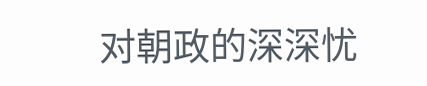对朝政的深深忧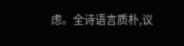虑。全诗语言质朴,议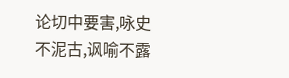论切中要害,咏史不泥古,讽喻不露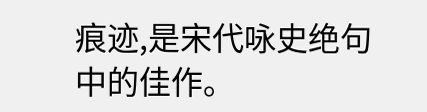痕迹,是宋代咏史绝句中的佳作。